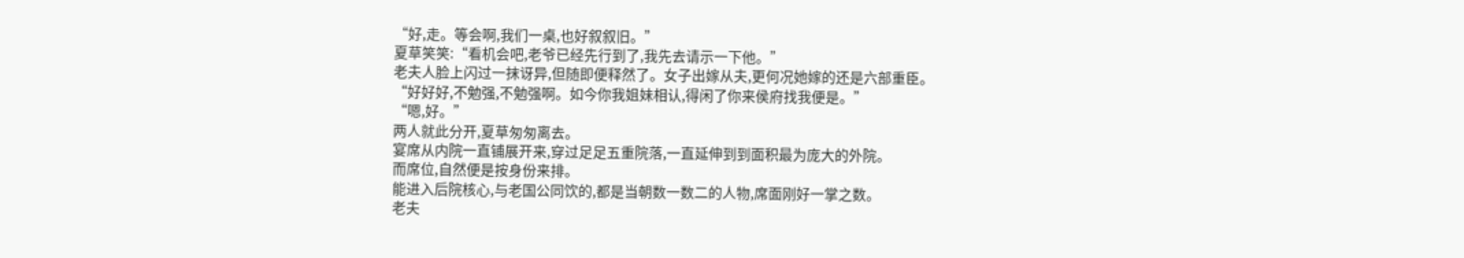“好,走。等会啊,我们一桌,也好叙叙旧。”
夏草笑笑:“看机会吧,老爷已经先行到了,我先去请示一下他。”
老夫人脸上闪过一抹讶异,但随即便释然了。女子出嫁从夫,更何况她嫁的还是六部重臣。
“好好好,不勉强,不勉强啊。如今你我姐妹相认,得闲了你来侯府找我便是。”
“嗯,好。”
两人就此分开,夏草匆匆离去。
宴席从内院一直铺展开来,穿过足足五重院落,一直延伸到到面积最为庞大的外院。
而席位,自然便是按身份来排。
能进入后院核心,与老国公同饮的,都是当朝数一数二的人物,席面刚好一掌之数。
老夫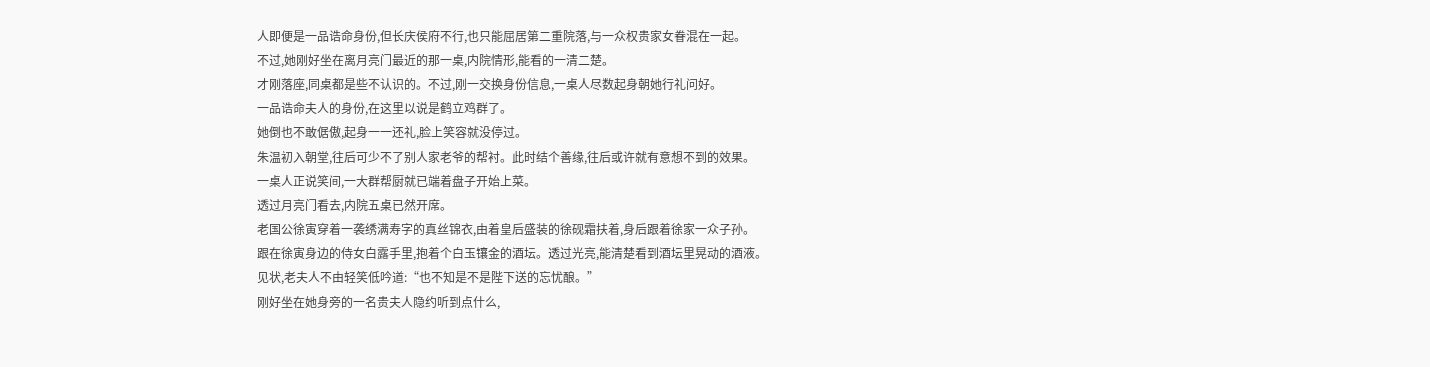人即便是一品诰命身份,但长庆侯府不行,也只能屈居第二重院落,与一众权贵家女眷混在一起。
不过,她刚好坐在离月亮门最近的那一桌,内院情形,能看的一清二楚。
才刚落座,同桌都是些不认识的。不过,刚一交换身份信息,一桌人尽数起身朝她行礼问好。
一品诰命夫人的身份,在这里以说是鹤立鸡群了。
她倒也不敢倨傲,起身一一还礼,脸上笑容就没停过。
朱温初入朝堂,往后可少不了别人家老爷的帮衬。此时结个善缘,往后或许就有意想不到的效果。
一桌人正说笑间,一大群帮厨就已端着盘子开始上菜。
透过月亮门看去,内院五桌已然开席。
老国公徐寅穿着一袭绣满寿字的真丝锦衣,由着皇后盛装的徐砚霜扶着,身后跟着徐家一众子孙。
跟在徐寅身边的侍女白露手里,抱着个白玉镶金的酒坛。透过光亮,能清楚看到酒坛里晃动的酒液。
见状,老夫人不由轻笑低吟道:“也不知是不是陛下送的忘忧酿。”
刚好坐在她身旁的一名贵夫人隐约听到点什么,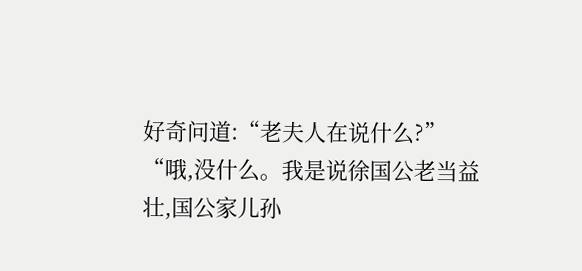好奇问道:“老夫人在说什么?”
“哦,没什么。我是说徐国公老当益壮,国公家儿孙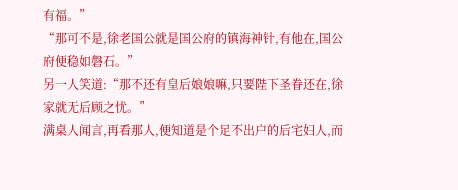有福。”
“那可不是,徐老国公就是国公府的镇海神针,有他在,国公府便稳如磐石。”
另一人笑道:“那不还有皇后娘娘嘛,只要陛下圣眷还在,徐家就无后顾之忧。”
满桌人闻言,再看那人,便知道是个足不出户的后宅妇人,而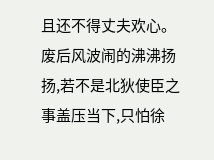且还不得丈夫欢心。
废后风波闹的沸沸扬扬,若不是北狄使臣之事盖压当下,只怕徐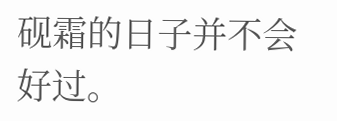砚霜的日子并不会好过。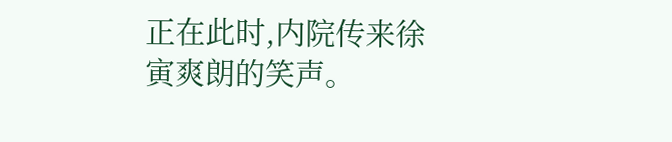正在此时,内院传来徐寅爽朗的笑声。